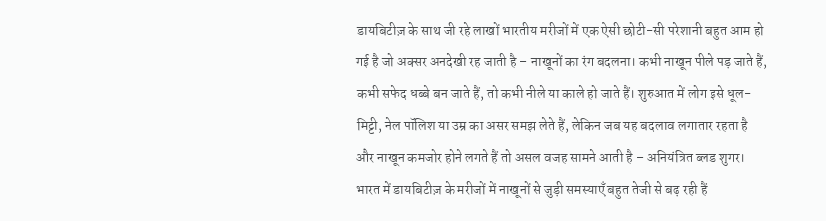डायबिटीज़ के साथ जी रहे लाखों भारतीय मरीजों में एक ऐसी छोटी-सी परेशानी बहुत आम हो गई है जो अक्सर अनदेखी रह जाती है – नाखूनों का रंग बदलना। कभी नाखून पीले पड़ जाते हैं, कभी सफेद धब्बे बन जाते हैं, तो कभी नीले या काले हो जाते हैं। शुरुआत में लोग इसे धूल-मिट्टी, नेल पॉलिश या उम्र का असर समझ लेते हैं, लेकिन जब यह बदलाव लगातार रहता है और नाखून कमजोर होने लगते हैं तो असल वजह सामने आती है – अनियंत्रित ब्लड शुगर।
भारत में डायबिटीज़ के मरीजों में नाखूनों से जुड़ी समस्याएँ बहुत तेजी से बढ़ रही हैं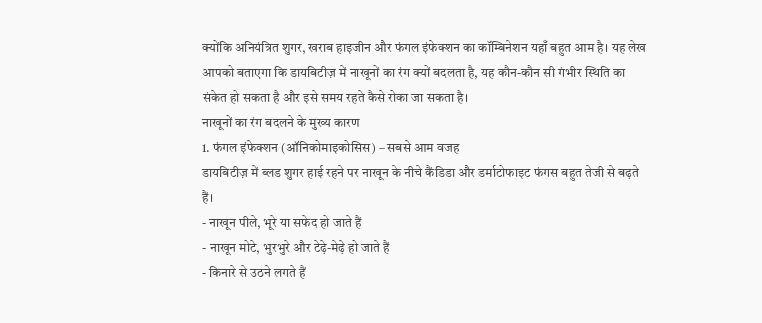क्योंकि अनियंत्रित शुगर, खराब हाइजीन और फंगल इंफेक्शन का कॉम्बिनेशन यहाँ बहुत आम है। यह लेख आपको बताएगा कि डायबिटीज़ में नाखूनों का रंग क्यों बदलता है, यह कौन-कौन सी गंभीर स्थिति का संकेत हो सकता है और इसे समय रहते कैसे रोका जा सकता है।
नाखूनों का रंग बदलने के मुख्य कारण
1. फंगल इंफेक्शन (ऑनिकोमाइकोसिस) – सबसे आम वजह
डायबिटीज़ में ब्लड शुगर हाई रहने पर नाखून के नीचे कैंडिडा और डर्माटोफाइट फंगस बहुत तेजी से बढ़ते हैं।
- नाखून पीले, भूरे या सफेद हो जाते हैं
- नाखून मोटे, भुरभुरे और टेढ़े-मेढ़े हो जाते हैं
- किनारे से उठने लगते हैं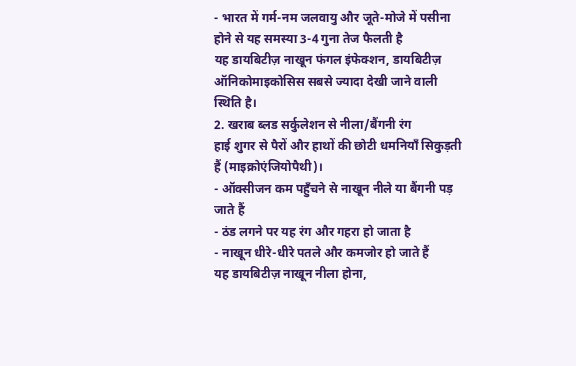- भारत में गर्म-नम जलवायु और जूते-मोजे में पसीना होने से यह समस्या 3-4 गुना तेज फैलती है
यह डायबिटीज़ नाखून फंगल इंफेक्शन, डायबिटीज़ ऑनिकोमाइकोसिस सबसे ज्यादा देखी जाने वाली स्थिति है।
2. खराब ब्लड सर्कुलेशन से नीला/बैंगनी रंग
हाई शुगर से पैरों और हाथों की छोटी धमनियाँ सिकुड़ती हैं (माइक्रोएंजियोपैथी)।
- ऑक्सीजन कम पहुँचने से नाखून नीले या बैंगनी पड़ जाते हैं
- ठंड लगने पर यह रंग और गहरा हो जाता है
- नाखून धीरे-धीरे पतले और कमजोर हो जाते हैं
यह डायबिटीज़ नाखून नीला होना,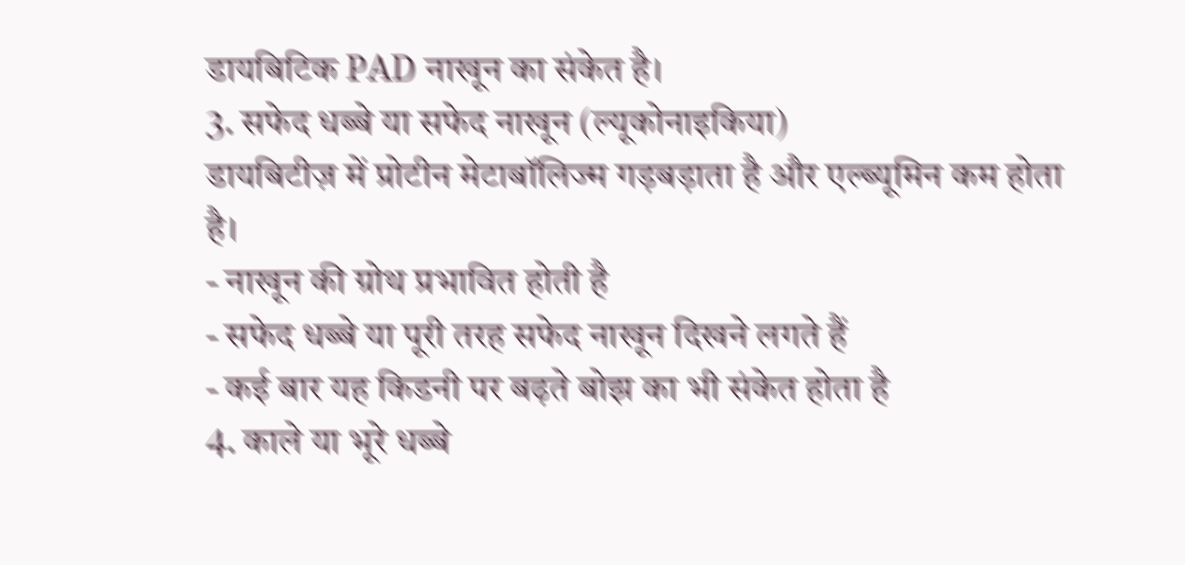डायबिटिक PAD नाखून का संकेत है।
3. सफेद धब्बे या सफेद नाखून (ल्यूकोनाइकिया)
डायबिटीज़ में प्रोटीन मेटाबॉलिज्म गड़बड़ाता है और एल्ब्यूमिन कम होता है।
- नाखून की ग्रोथ प्रभावित होती है
- सफेद धब्बे या पूरी तरह सफेद नाखून दिखने लगते हैं
- कई बार यह किडनी पर बढ़ते बोझ का भी संकेत होता है
4. काले या भूरे धब्बे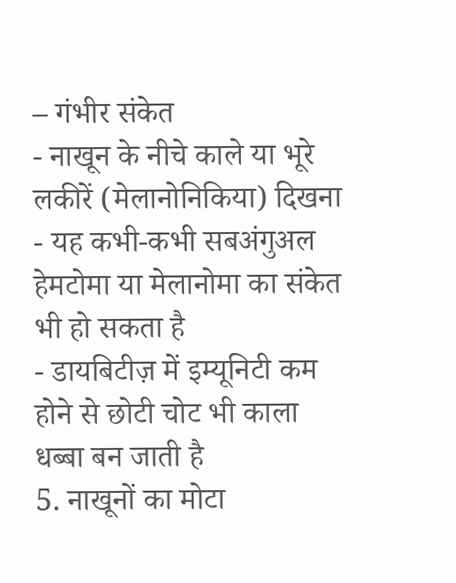– गंभीर संकेत
- नाखून के नीचे काले या भूरे लकीरें (मेलानोनिकिया) दिखना
- यह कभी-कभी सबअंगुअल हेमटोमा या मेलानोमा का संकेत भी हो सकता है
- डायबिटीज़ में इम्यूनिटी कम होने से छोटी चोट भी काला धब्बा बन जाती है
5. नाखूनों का मोटा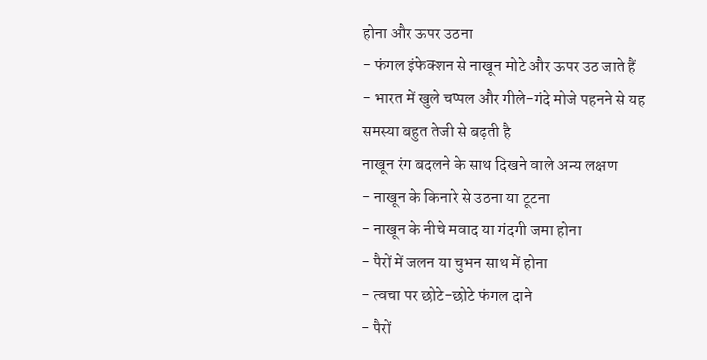होना और ऊपर उठना
- फंगल इंफेक्शन से नाखून मोटे और ऊपर उठ जाते हैं
- भारत में खुले चप्पल और गीले-गंदे मोजे पहनने से यह समस्या बहुत तेजी से बढ़ती है
नाखून रंग बदलने के साथ दिखने वाले अन्य लक्षण
- नाखून के किनारे से उठना या टूटना
- नाखून के नीचे मवाद या गंदगी जमा होना
- पैरों में जलन या चुभन साथ में होना
- त्वचा पर छोटे-छोटे फंगल दाने
- पैरों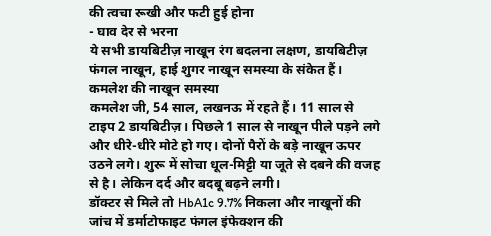की त्वचा रूखी और फटी हुई होना
- घाव देर से भरना
ये सभी डायबिटीज़ नाखून रंग बदलना लक्षण, डायबिटीज़ फंगल नाखून, हाई शुगर नाखून समस्या के संकेत हैं।
कमलेश की नाखून समस्या
कमलेश जी, 54 साल, लखनऊ में रहते हैं। 11 साल से टाइप 2 डायबिटीज़। पिछले 1 साल से नाखून पीले पड़ने लगे और धीरे-धीरे मोटे हो गए। दोनों पैरों के बड़े नाखून ऊपर उठने लगे। शुरू में सोचा धूल-मिट्टी या जूते से दबने की वजह से है। लेकिन दर्द और बदबू बढ़ने लगी।
डॉक्टर से मिले तो HbA1c 9.7% निकला और नाखूनों की जांच में डर्माटोफाइट फंगल इंफेक्शन की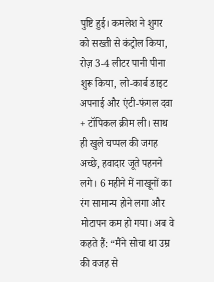पुष्टि हुई। कमलेश ने शुगर को सख्ती से कंट्रोल किया, रोज़ 3-4 लीटर पानी पीना शुरू किया, लो-कार्ब डाइट अपनाई और एंटी-फंगल दवा + टॉपिकल क्रीम ली। साथ ही खुले चप्पल की जगह अच्छे, हवादार जूते पहनने लगे। 6 महीने में नाखूनों का रंग सामान्य होने लगा और मोटापन कम हो गया। अब वे कहते हैं: “मैंने सोचा था उम्र की वजह से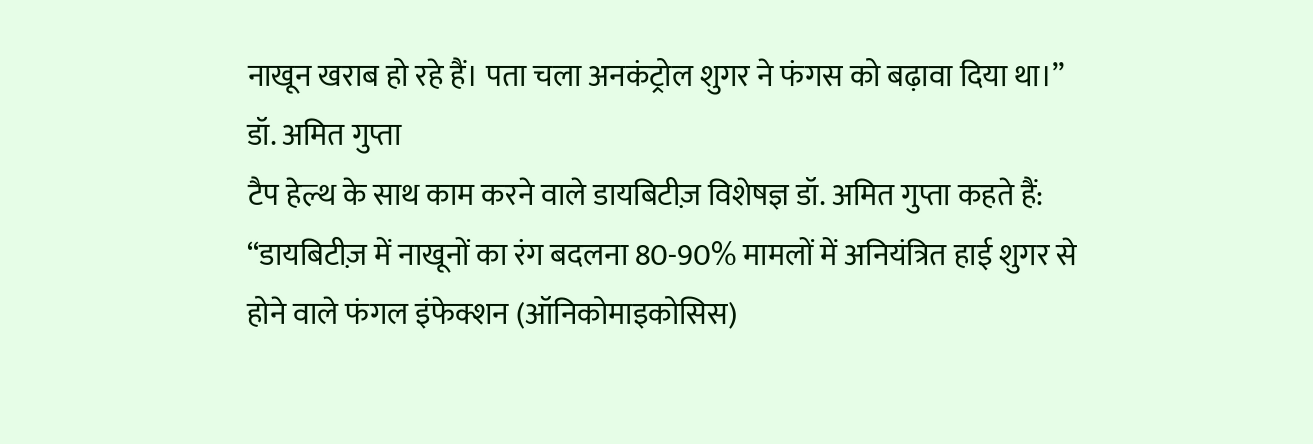नाखून खराब हो रहे हैं। पता चला अनकंट्रोल शुगर ने फंगस को बढ़ावा दिया था।”
डॉ. अमित गुप्ता
टैप हेल्थ के साथ काम करने वाले डायबिटीज़ विशेषज्ञ डॉ. अमित गुप्ता कहते हैं:
“डायबिटीज़ में नाखूनों का रंग बदलना 80-90% मामलों में अनियंत्रित हाई शुगर से होने वाले फंगल इंफेक्शन (ऑनिकोमाइकोसिस)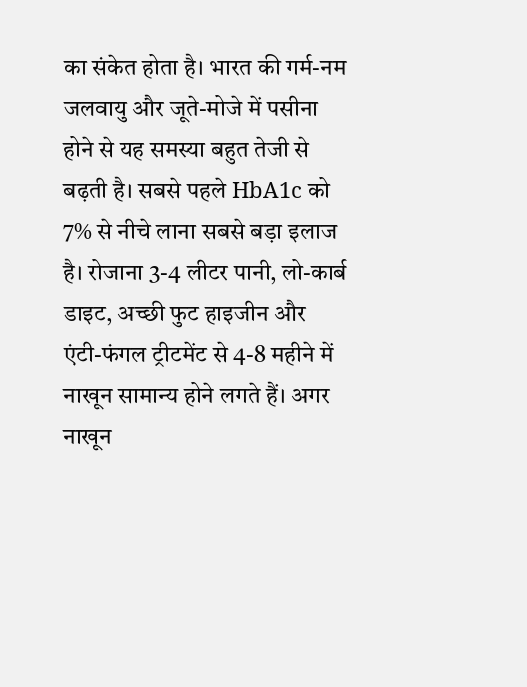का संकेत होता है। भारत की गर्म-नम जलवायु और जूते-मोजे में पसीना होने से यह समस्या बहुत तेजी से बढ़ती है। सबसे पहले HbA1c को 7% से नीचे लाना सबसे बड़ा इलाज है। रोजाना 3-4 लीटर पानी, लो-कार्ब डाइट, अच्छी फुट हाइजीन और एंटी-फंगल ट्रीटमेंट से 4-8 महीने में नाखून सामान्य होने लगते हैं। अगर नाखून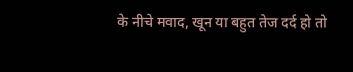के नीचे मवाद, खून या बहुत तेज दर्द हो तो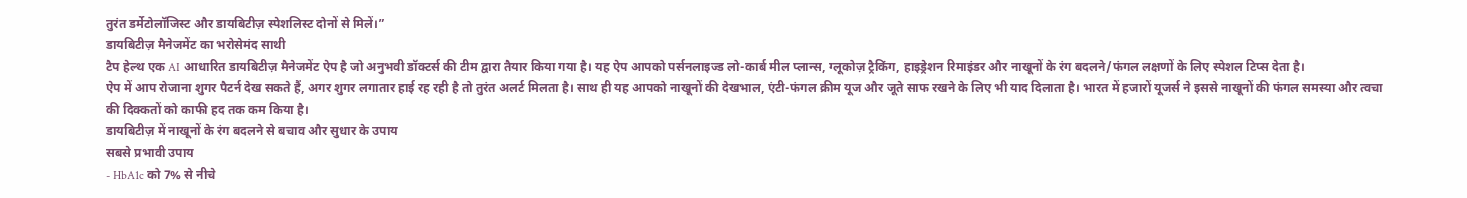तुरंत डर्मेटोलॉजिस्ट और डायबिटीज़ स्पेशलिस्ट दोनों से मिलें।”
डायबिटीज़ मैनेजमेंट का भरोसेमंद साथी
टैप हेल्थ एक AI आधारित डायबिटीज़ मैनेजमेंट ऐप है जो अनुभवी डॉक्टर्स की टीम द्वारा तैयार किया गया है। यह ऐप आपको पर्सनलाइज्ड लो-कार्ब मील प्लान्स, ग्लूकोज़ ट्रैकिंग, हाइड्रेशन रिमाइंडर और नाखूनों के रंग बदलने/फंगल लक्षणों के लिए स्पेशल टिप्स देता है।
ऐप में आप रोजाना शुगर पैटर्न देख सकते हैं, अगर शुगर लगातार हाई रह रही है तो तुरंत अलर्ट मिलता है। साथ ही यह आपको नाखूनों की देखभाल, एंटी-फंगल क्रीम यूज और जूते साफ रखने के लिए भी याद दिलाता है। भारत में हजारों यूजर्स ने इससे नाखूनों की फंगल समस्या और त्वचा की दिक्कतों को काफी हद तक कम किया है।
डायबिटीज़ में नाखूनों के रंग बदलने से बचाव और सुधार के उपाय
सबसे प्रभावी उपाय
- HbA1c को 7% से नीचे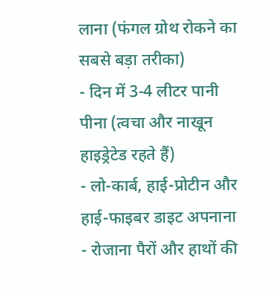लाना (फंगल ग्रोथ रोकने का सबसे बड़ा तरीका)
- दिन में 3-4 लीटर पानी पीना (त्वचा और नाखून हाइड्रेटेड रहते हैं)
- लो-कार्ब, हाई-प्रोटीन और हाई-फाइबर डाइट अपनाना
- रोजाना पैरों और हाथों की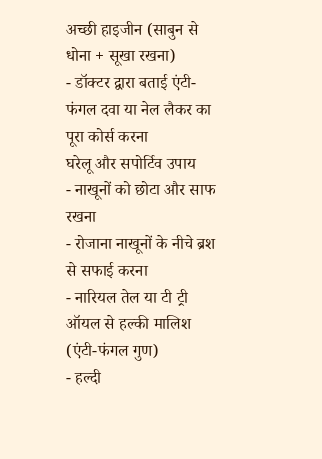अच्छी हाइजीन (साबुन से धोना + सूखा रखना)
- डॉक्टर द्वारा बताई एंटी-फंगल दवा या नेल लैकर का पूरा कोर्स करना
घरेलू और सपोर्टिव उपाय
- नाखूनों को छोटा और साफ रखना
- रोजाना नाखूनों के नीचे ब्रश से सफाई करना
- नारियल तेल या टी ट्री ऑयल से हल्की मालिश (एंटी-फंगल गुण)
- हल्दी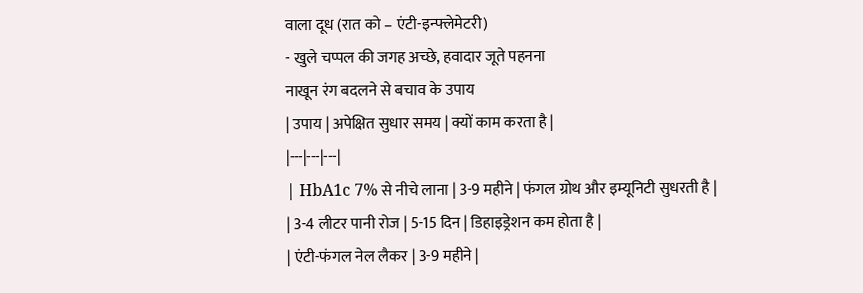वाला दूध (रात को – एंटी-इन्फ्लेमेटरी)
- खुले चप्पल की जगह अच्छे, हवादार जूते पहनना
नाखून रंग बदलने से बचाव के उपाय
| उपाय | अपेक्षित सुधार समय | क्यों काम करता है |
|---|---|---|
| HbA1c 7% से नीचे लाना | 3-9 महीने | फंगल ग्रोथ और इम्यूनिटी सुधरती है |
| 3-4 लीटर पानी रोज | 5-15 दिन | डिहाइड्रेशन कम होता है |
| एंटी-फंगल नेल लैकर | 3-9 महीने |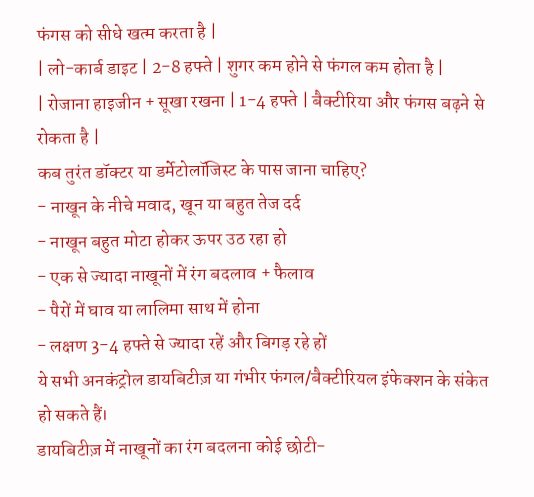फंगस को सीधे खत्म करता है |
| लो-कार्ब डाइट | 2-8 हफ्ते | शुगर कम होने से फंगल कम होता है |
| रोजाना हाइजीन + सूखा रखना | 1-4 हफ्ते | बैक्टीरिया और फंगस बढ़ने से रोकता है |
कब तुरंत डॉक्टर या डर्मेटोलॉजिस्ट के पास जाना चाहिए?
- नाखून के नीचे मवाद, खून या बहुत तेज दर्द
- नाखून बहुत मोटा होकर ऊपर उठ रहा हो
- एक से ज्यादा नाखूनों में रंग बदलाव + फैलाव
- पैरों में घाव या लालिमा साथ में होना
- लक्षण 3-4 हफ्ते से ज्यादा रहें और बिगड़ रहे हों
ये सभी अनकंट्रोल डायबिटीज़ या गंभीर फंगल/बैक्टीरियल इंफेक्शन के संकेत हो सकते हैं।
डायबिटीज़ में नाखूनों का रंग बदलना कोई छोटी-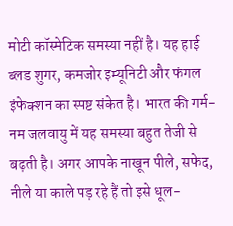मोटी कॉस्मेटिक समस्या नहीं है। यह हाई ब्लड शुगर, कमजोर इम्यूनिटी और फंगल इंफेक्शन का स्पष्ट संकेत है। भारत की गर्म-नम जलवायु में यह समस्या बहुत तेजी से बढ़ती है। अगर आपके नाखून पीले, सफेद, नीले या काले पड़ रहे हैं तो इसे धूल-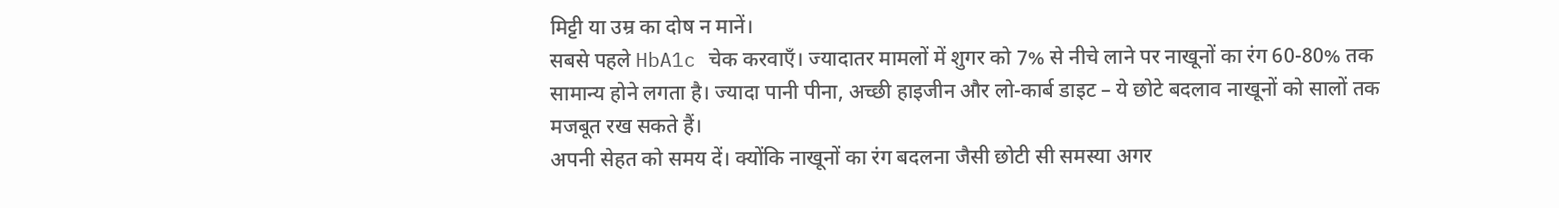मिट्टी या उम्र का दोष न मानें।
सबसे पहले HbA1c चेक करवाएँ। ज्यादातर मामलों में शुगर को 7% से नीचे लाने पर नाखूनों का रंग 60-80% तक सामान्य होने लगता है। ज्यादा पानी पीना, अच्छी हाइजीन और लो-कार्ब डाइट – ये छोटे बदलाव नाखूनों को सालों तक मजबूत रख सकते हैं।
अपनी सेहत को समय दें। क्योंकि नाखूनों का रंग बदलना जैसी छोटी सी समस्या अगर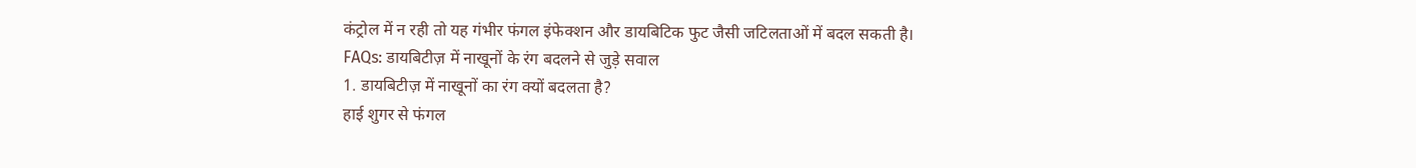कंट्रोल में न रही तो यह गंभीर फंगल इंफेक्शन और डायबिटिक फुट जैसी जटिलताओं में बदल सकती है।
FAQs: डायबिटीज़ में नाखूनों के रंग बदलने से जुड़े सवाल
1. डायबिटीज़ में नाखूनों का रंग क्यों बदलता है?
हाई शुगर से फंगल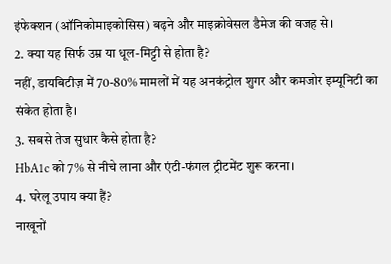इंफेक्शन (ऑनिकोमाइकोसिस) बढ़ने और माइक्रोवेसल डैमेज की वजह से।
2. क्या यह सिर्फ उम्र या धूल-मिट्टी से होता है?
नहीं, डायबिटीज़ में 70-80% मामलों में यह अनकंट्रोल शुगर और कमजोर इम्यूनिटी का संकेत होता है।
3. सबसे तेज सुधार कैसे होता है?
HbA1c को 7% से नीचे लाना और एंटी-फंगल ट्रीटमेंट शुरू करना।
4. घरेलू उपाय क्या हैं?
नाखूनों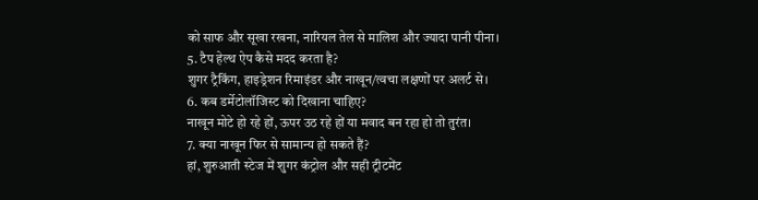को साफ और सूखा रखना, नारियल तेल से मालिश और ज्यादा पानी पीना।
5. टैप हेल्थ ऐप कैसे मदद करता है?
शुगर ट्रैकिंग, हाइड्रेशन रिमाइंडर और नाखून/त्वचा लक्षणों पर अलर्ट से।
6. कब डर्मेटोलॉजिस्ट को दिखाना चाहिए?
नाखून मोटे हो रहे हों, ऊपर उठ रहे हों या मवाद बन रहा हो तो तुरंत।
7. क्या नाखून फिर से सामान्य हो सकते हैं?
हां, शुरुआती स्टेज में शुगर कंट्रोल और सही ट्रीटमेंट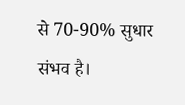से 70-90% सुधार संभव है।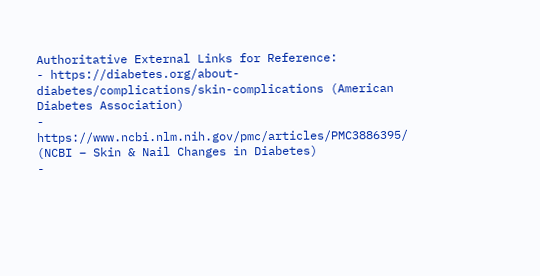Authoritative External Links for Reference:
- https://diabetes.org/about-diabetes/complications/skin-complications (American Diabetes Association)
- https://www.ncbi.nlm.nih.gov/pmc/articles/PMC3886395/ (NCBI – Skin & Nail Changes in Diabetes)
-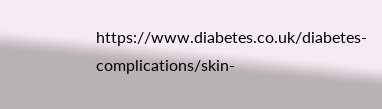https://www.diabetes.co.uk/diabetes-complications/skin-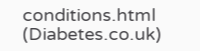conditions.html (Diabetes.co.uk)